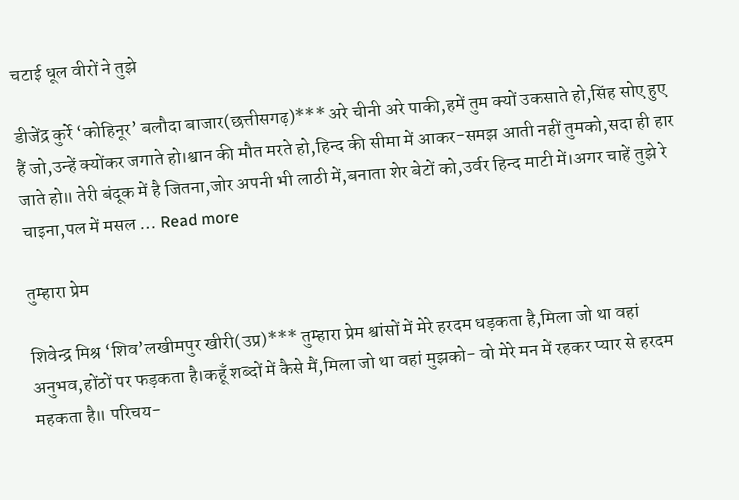चटाई धूल वीरों ने तुझे

डीजेंद्र कुर्रे ‘कोहिनूर’ बलौदा बाजार(छत्तीसगढ़)*** अरे चीनी अरे पाकी,हमें तुम क्यों उकसाते हो,सिंह सोए हुए हैं जो,उन्हें क्योंकर जगाते हो।श्वान की मौत मरते हो,हिन्द की सीमा में आकर-समझ आती नहीं तुमको,सदा ही हार जाते हो॥ तेरी बंदूक में है जितना,जोर अपनी भी लाठी में,बनाता शेर बेटों को,उर्वर हिन्द माटी में।अगर चाहें तुझे रे चाइना,पल में मसल … Read more

तुम्हारा प्रेम

शिवेन्द्र मिश्र ‘शिव’लखीमपुर खीरी(उप्र)*** तुम्हारा प्रेम श्वांसों में मेरे हरदम धड़कता है,मिला जो था वहां अनुभव,होंठों पर फड़कता है।कहूँ शब्दों में कैसे मैं,मिला जो था वहां मुझको- वो मेरे मन में रहकर प्यार से हरदम महकता है॥ परिचय-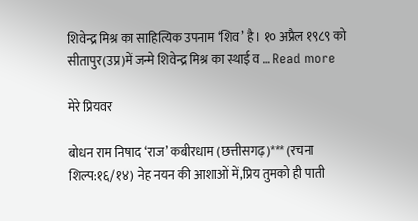शिवेन्द्र मिश्र का साहित्यिक उपनाम ‘शिव’ है। १० अप्रैल १९८९ को सीतापुर(उप्र)में जन्मे शिवेन्द्र मिश्र का स्थाई व … Read more

मेरे प्रियवर

बोधन राम निषाद ‘राज’ कबीरधाम (छत्तीसगढ़)*** (रचना शिल्प:१६/१४) नेह नयन की आशाओं में,प्रिय तुमको ही पाती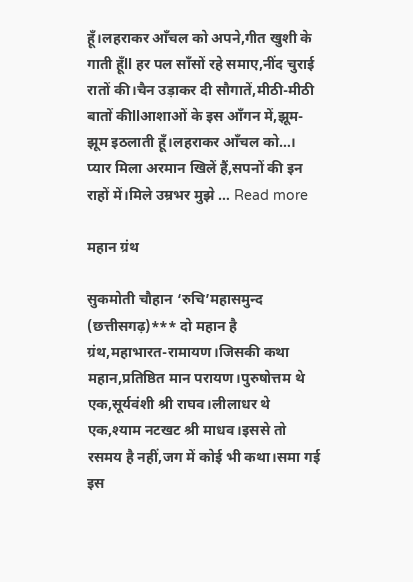हूँ।लहराकर आँचल को अपने,गीत खुशी के गाती हूँll हर पल साँसों रहे समाए,नींद चुराई रातों की।चैन उड़ाकर दी सौगातें,मीठी-मीठी बातों कीllआशाओं के इस आँगन में,झूम-झूम इठलाती हूँ।लहराकर आँचल को…। प्यार मिला अरमान खिलें हैं,सपनों की इन राहों में।मिले उम्रभर मुझे … Read more

महान ग्रंथ

सुकमोती चौहान ‘रुचि’महासमुन्द (छत्तीसगढ़)*** दो महान है ग्रंथ,महाभारत-रामायण।जिसकी कथा महान,प्रतिष्ठित मान परायण।पुरुषोत्तम थे एक,सूर्यवंशी श्री राघव।लीलाधर थे एक,श्याम नटखट श्री माधव।इससे तो रसमय है नहीं,जग में कोई भी कथा।समा गई इस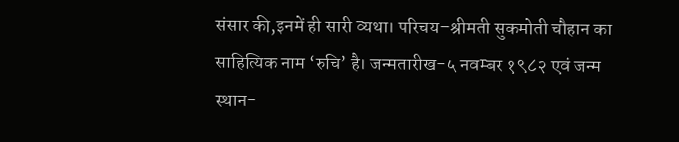संसार की,इनमें ही सारी व्यथा। परिचय–श्रीमती सुकमोती चौहान का साहित्यिक नाम ‘रुचि’ है। जन्मतारीख-५ नवम्बर १९८२ एवं जन्म स्थान-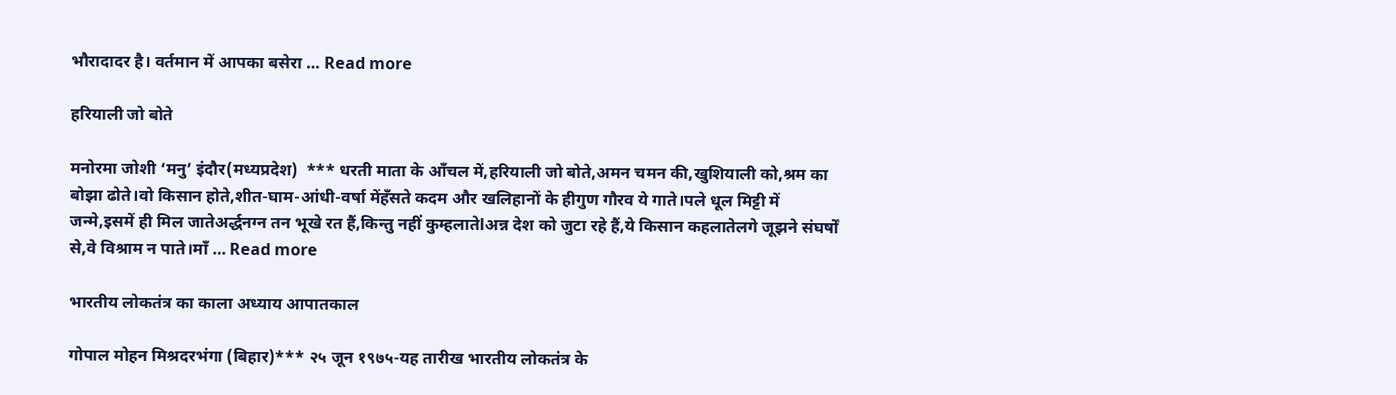भौरादादर है। वर्तमान में आपका बसेरा … Read more

हरियाली जो बोते

मनोरमा जोशी ‘मनु’ इंदौर(मध्यप्रदेश)  *** धरती माता के आँचल में,हरियाली जो बोते,अमन चमन की,खुशियाली को,श्रम का बोझा ढोते।वो किसान होते,शीत-घाम-आंधी-वर्षा मेंहँसते कदम और खलिहानों के हीगुण गौरव ये गाते।पले धूल मिट्टी में जन्मे,इसमें ही मिल जातेअर्द्धनग्न तन भूखे रत हैं,किन्तु नहीं कुम्हलातेlअन्न देश को जुटा रहे हैं,ये किसान कहलातेलगे जूझने संघर्षों से,वे विश्राम न पाते।माँ … Read more

भारतीय लोकतंत्र का काला अध्याय आपातकाल

गोपाल मोहन मिश्रदरभंगा (बिहार)*** २५ जून १९७५-यह तारीख भारतीय लोकतंत्र के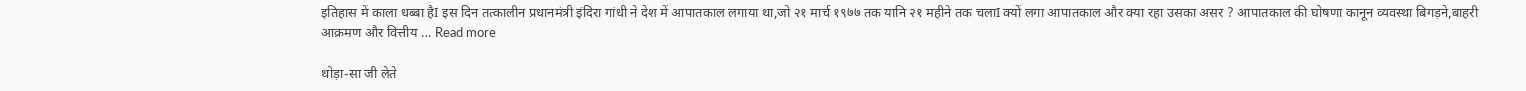इतिहास में काला धब्बा हैI इस दिन तत्कालीन प्रधानमंत्री इंदिरा गांधी ने देश में आपातकाल लगाया था,जो २१ मार्च १९७७ तक यानि २१ महीने तक चलाI क्यों लगा आपातकाल और क्या रहा उसका असर ? आपातकाल की घोषणा कानून व्यवस्था बिगड़ने,बाहरी आक्रमण और वित्तीय … Read more

थोड़ा-सा जी लेते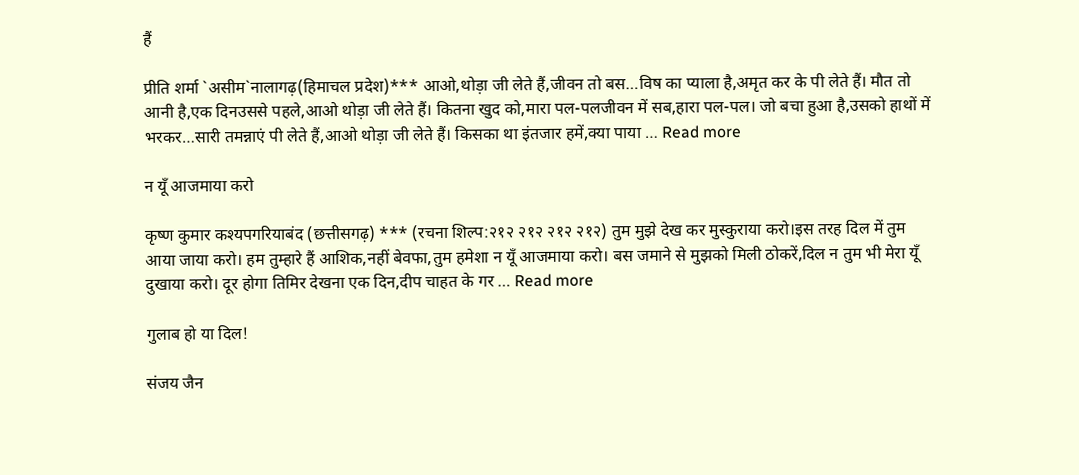हैं

प्रीति शर्मा `असीम`नालागढ़(हिमाचल प्रदेश)*** आओ,थोड़ा जी लेते हैं,जीवन तो बस…विष का प्याला है,अमृत कर के पी लेते हैं। मौत तो आनी है,एक दिनउससे पहले,आओ थोड़ा जी लेते हैं। कितना खुद को,मारा पल-पलजीवन में सब,हारा पल-पल। जो बचा हुआ है,उसको हाथों में भरकर…सारी तमन्नाएं पी लेते हैं,आओ थोड़ा जी लेते हैं। किसका था इंतजार हमें,क्या पाया … Read more

न यूँ आजमाया करो

कृष्ण कुमार कश्यपगरियाबंद (छत्तीसगढ़) *** (रचना शिल्प:२१२ २१२ २१२ २१२) तुम मुझे देख कर मुस्कुराया करो।इस तरह दिल में तुम आया जाया करो। हम तुम्हारे हैं आशिक,नहीं बेवफा,तुम हमेशा न यूँ आजमाया करो। बस जमाने से मुझको मिली ठोकरें,दिल न तुम भी मेरा यूँ दुखाया करो। दूर होगा तिमिर देखना एक दिन,दीप चाहत के गर … Read more

गुलाब हो या दिल!

संजय जैन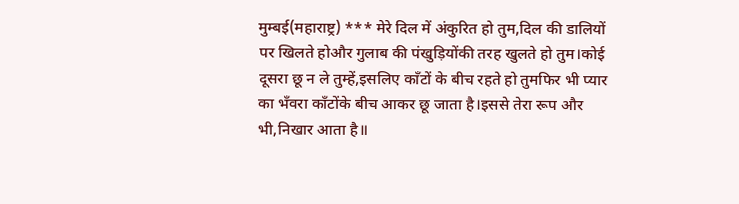मुम्बई(महाराष्ट्र) *** मेरे दिल में अंकुरित हो तुम,दिल की डालियों पर खिलते होऔर गुलाब की पंखुड़ियोंकी तरह खुलते हो तुम।कोई दूसरा छू न ले तुम्हें,इसलिए काँटों के बीच रहते हो तुमफिर भी प्यार का भँवरा काँटोंके बीच आकर छू जाता है।इससे तेरा रूप और भी,निखार आता है॥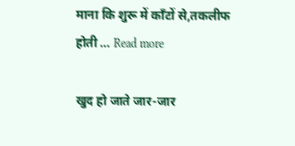माना कि शुरू में काँटों से,तकलीफ होती … Read more

खुद हो जाते जार-जार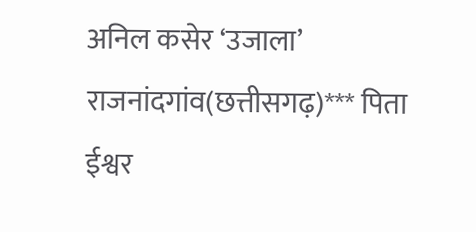अनिल कसेर ‘उजाला’ राजनांदगांव(छत्तीसगढ़)*** पिता ईश्वर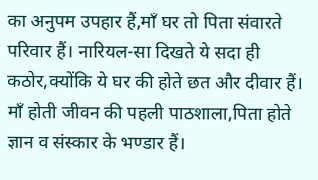का अनुपम उपहार हैं,माँ घर तो पिता संवारते परिवार हैं। नारियल-सा दिखते ये सदा ही कठोर,क्योंकि ये घर की होते छत और दीवार हैं। माँ होती जीवन की पहली पाठशाला,पिता होते ज्ञान व संस्कार के भण्डार हैं।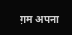ग़म अपना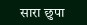सारा छुपा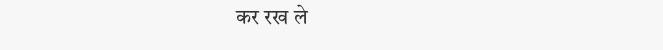कर रख ले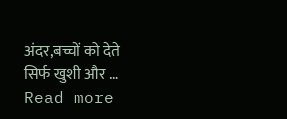अंदर,बच्चों को देते सिर्फ खुशी और … Read more